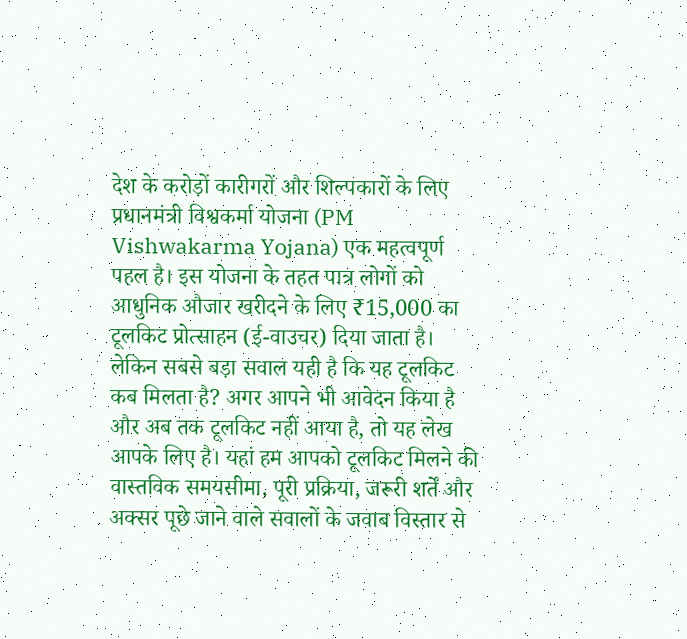देश के करोड़ों कारीगरों और शिल्पकारों के लिए प्रधानमंत्री विश्वकर्मा योजना (PM Vishwakarma Yojana) एक महत्वपूर्ण पहल है। इस योजना के तहत पात्र लोगों को आधुनिक औजार खरीदने के लिए ₹15,000 का टूलकिट प्रोत्साहन (ई-वाउचर) दिया जाता है। लेकिन सबसे बड़ा सवाल यही है कि यह टूलकिट कब मिलता है? अगर आपने भी आवेदन किया है और अब तक टूलकिट नहीं आया है, तो यह लेख आपके लिए है। यहां हम आपको टूलकिट मिलने की वास्तविक समयसीमा, पूरी प्रक्रिया, जरूरी शर्तें और अक्सर पूछे जाने वाले सवालों के जवाब विस्तार से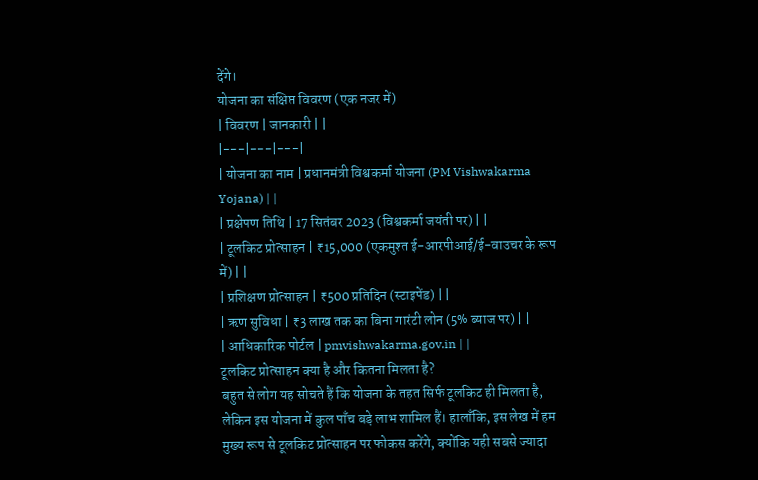देंगे।
योजना का संक्षिप्त विवरण (एक नजर में)
| विवरण | जानकारी | |
|---|---|---|
| योजना का नाम | प्रधानमंत्री विश्वकर्मा योजना (PM Vishwakarma Yojana) | |
| प्रक्षेपण तिथि | 17 सितंबर 2023 (विश्वकर्मा जयंती पर) | |
| टूलकिट प्रोत्साहन | ₹15,000 (एकमुश्त ई-आरपीआई/ई-वाउचर के रूप में) | |
| प्रशिक्षण प्रोत्साहन | ₹500 प्रतिदिन (स्टाइपेंड) | |
| ऋण सुविधा | ₹3 लाख तक का बिना गारंटी लोन (5% ब्याज पर) | |
| आधिकारिक पोर्टल | pmvishwakarma.gov.in | |
टूलकिट प्रोत्साहन क्या है और कितना मिलता है?
बहुत से लोग यह सोचते हैं कि योजना के तहत सिर्फ टूलकिट ही मिलता है, लेकिन इस योजना में कुल पाँच बड़े लाभ शामिल हैं। हालाँकि, इस लेख में हम मुख्य रूप से टूलकिट प्रोत्साहन पर फोकस करेंगे, क्योंकि यही सबसे ज्यादा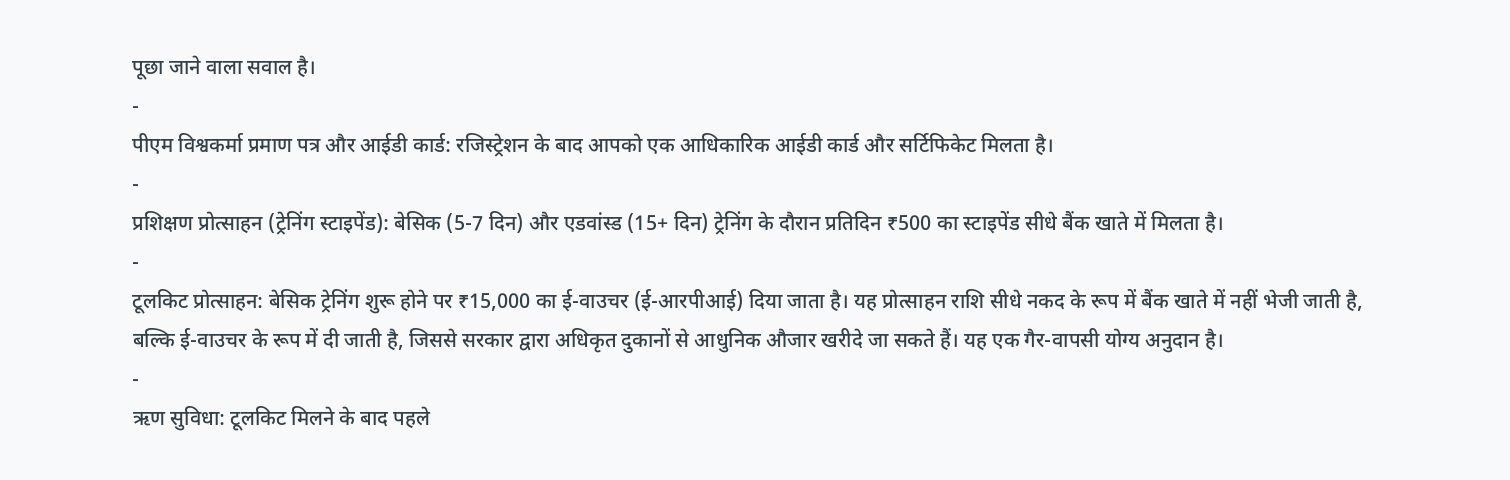पूछा जाने वाला सवाल है।
-
पीएम विश्वकर्मा प्रमाण पत्र और आईडी कार्ड: रजिस्ट्रेशन के बाद आपको एक आधिकारिक आईडी कार्ड और सर्टिफिकेट मिलता है।
-
प्रशिक्षण प्रोत्साहन (ट्रेनिंग स्टाइपेंड): बेसिक (5-7 दिन) और एडवांस्ड (15+ दिन) ट्रेनिंग के दौरान प्रतिदिन ₹500 का स्टाइपेंड सीधे बैंक खाते में मिलता है।
-
टूलकिट प्रोत्साहन: बेसिक ट्रेनिंग शुरू होने पर ₹15,000 का ई-वाउचर (ई-आरपीआई) दिया जाता है। यह प्रोत्साहन राशि सीधे नकद के रूप में बैंक खाते में नहीं भेजी जाती है, बल्कि ई-वाउचर के रूप में दी जाती है, जिससे सरकार द्वारा अधिकृत दुकानों से आधुनिक औजार खरीदे जा सकते हैं। यह एक गैर-वापसी योग्य अनुदान है।
-
ऋण सुविधा: टूलकिट मिलने के बाद पहले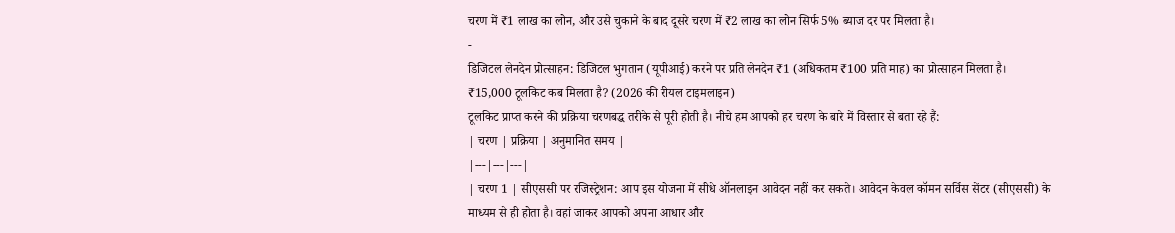चरण में ₹1 लाख का लोन, और उसे चुकाने के बाद दूसरे चरण में ₹2 लाख का लोन सिर्फ 5% ब्याज दर पर मिलता है।
-
डिजिटल लेनदेन प्रोत्साहन: डिजिटल भुगतान (यूपीआई) करने पर प्रति लेनदेन ₹1 (अधिकतम ₹100 प्रति माह) का प्रोत्साहन मिलता है।
₹15,000 टूलकिट कब मिलता है? (2026 की रीयल टाइमलाइन)
टूलकिट प्राप्त करने की प्रक्रिया चरणबद्ध तरीके से पूरी होती है। नीचे हम आपको हर चरण के बारे में विस्तार से बता रहे हैं:
| चरण | प्रक्रिया | अनुमानित समय |
|---|---|---|
| चरण 1 | सीएससी पर रजिस्ट्रेशन: आप इस योजना में सीधे ऑनलाइन आवेदन नहीं कर सकते। आवेदन केवल कॉमन सर्विस सेंटर (सीएससी) के माध्यम से ही होता है। वहां जाकर आपको अपना आधार और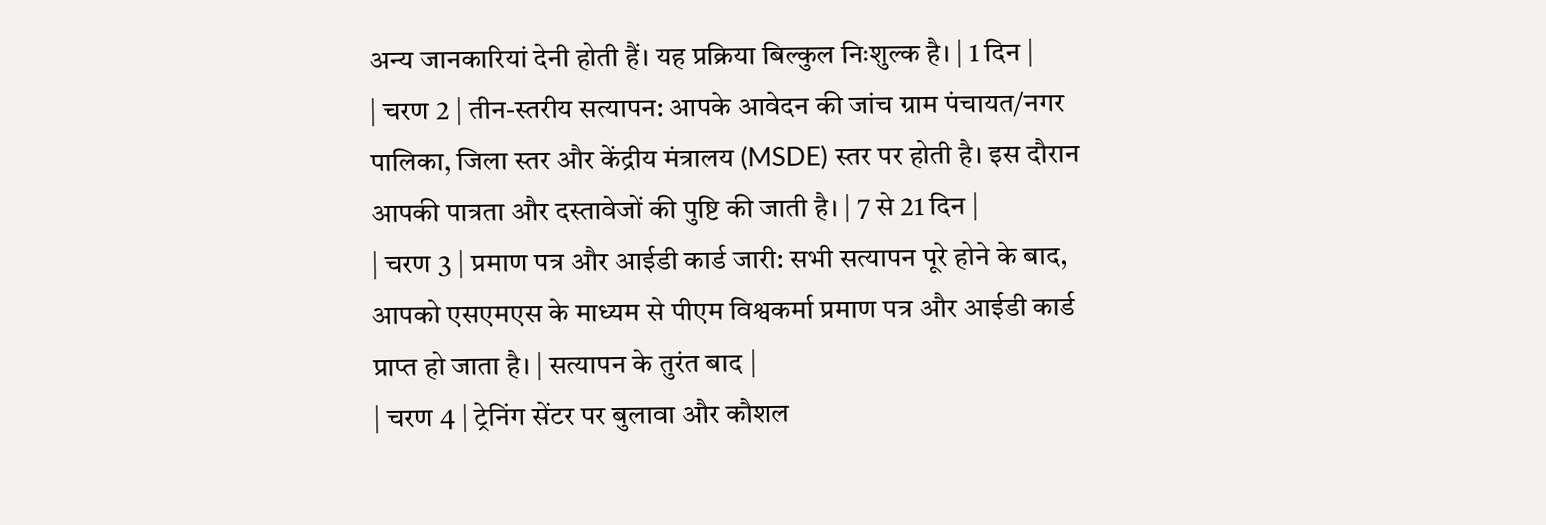अन्य जानकारियां देनी होती हैं। यह प्रक्रिया बिल्कुल निःशुल्क है। | 1 दिन |
| चरण 2 | तीन-स्तरीय सत्यापन: आपके आवेदन की जांच ग्राम पंचायत/नगर पालिका, जिला स्तर और केंद्रीय मंत्रालय (MSDE) स्तर पर होती है। इस दौरान आपकी पात्रता और दस्तावेजों की पुष्टि की जाती है। | 7 से 21 दिन |
| चरण 3 | प्रमाण पत्र और आईडी कार्ड जारी: सभी सत्यापन पूरे होने के बाद, आपको एसएमएस के माध्यम से पीएम विश्वकर्मा प्रमाण पत्र और आईडी कार्ड प्राप्त हो जाता है। | सत्यापन के तुरंत बाद |
| चरण 4 | ट्रेनिंग सेंटर पर बुलावा और कौशल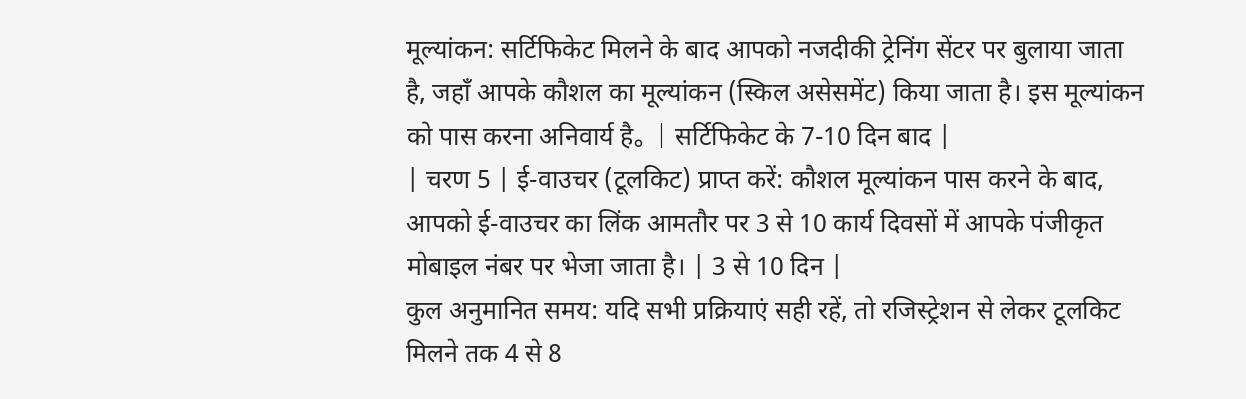मूल्यांकन: सर्टिफिकेट मिलने के बाद आपको नजदीकी ट्रेनिंग सेंटर पर बुलाया जाता है, जहाँ आपके कौशल का मूल्यांकन (स्किल असेसमेंट) किया जाता है। इस मूल्यांकन को पास करना अनिवार्य है。 | सर्टिफिकेट के 7-10 दिन बाद |
| चरण 5 | ई-वाउचर (टूलकिट) प्राप्त करें: कौशल मूल्यांकन पास करने के बाद, आपको ई-वाउचर का लिंक आमतौर पर 3 से 10 कार्य दिवसों में आपके पंजीकृत मोबाइल नंबर पर भेजा जाता है। | 3 से 10 दिन |
कुल अनुमानित समय: यदि सभी प्रक्रियाएं सही रहें, तो रजिस्ट्रेशन से लेकर टूलकिट मिलने तक 4 से 8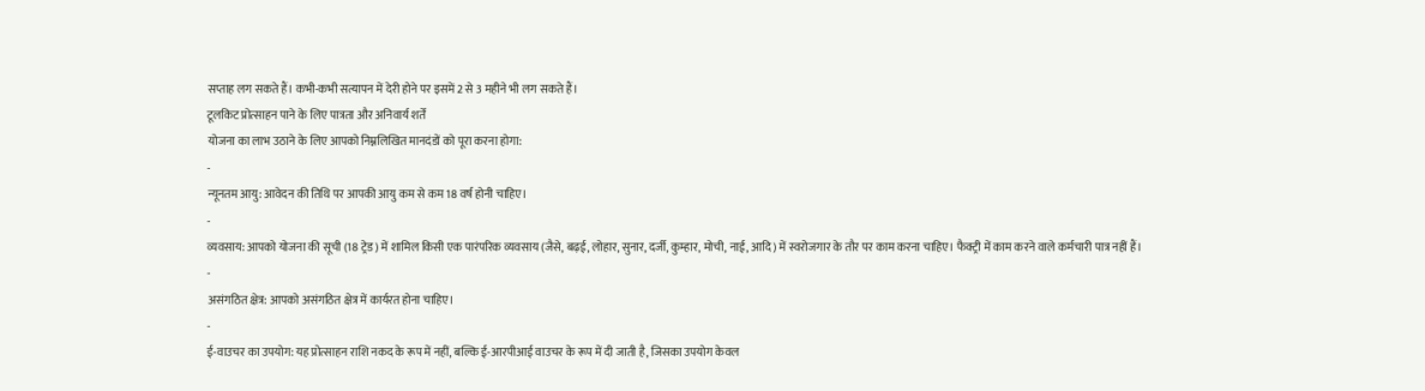सप्ताह लग सकते हैं। कभी-कभी सत्यापन में देरी होने पर इसमें 2 से 3 महीने भी लग सकते हैं।
टूलकिट प्रोत्साहन पाने के लिए पात्रता और अनिवार्य शर्तें
योजना का लाभ उठाने के लिए आपको निम्नलिखित मानदंडों को पूरा करना होगा:
-
न्यूनतम आयु: आवेदन की तिथि पर आपकी आयु कम से कम 18 वर्ष होनी चाहिए।
-
व्यवसाय: आपको योजना की सूची (18 ट्रेड) में शामिल किसी एक पारंपरिक व्यवसाय (जैसे, बढ़ई, लोहार, सुनार, दर्जी, कुम्हार, मोची, नाई, आदि) में स्वरोजगार के तौर पर काम करना चाहिए। फैक्ट्री में काम करने वाले कर्मचारी पात्र नहीं हैं।
-
असंगठित क्षेत्र: आपको असंगठित क्षेत्र में कार्यरत होना चाहिए।
-
ई-वाउचर का उपयोग: यह प्रोत्साहन राशि नकद के रूप में नहीं, बल्कि ई-आरपीआई वाउचर के रूप में दी जाती है, जिसका उपयोग केवल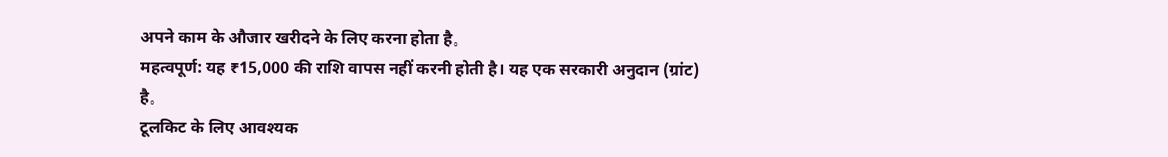अपने काम के औजार खरीदने के लिए करना होता है。
महत्वपूर्ण: यह ₹15,000 की राशि वापस नहीं करनी होती है। यह एक सरकारी अनुदान (ग्रांट) है。
टूलकिट के लिए आवश्यक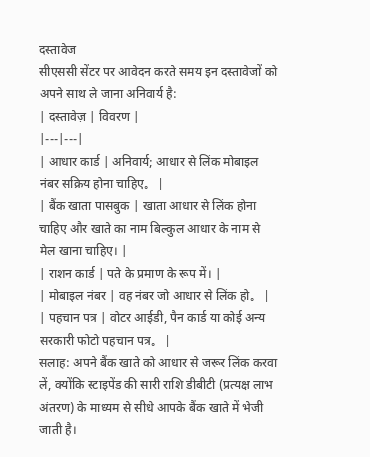दस्तावेज
सीएससी सेंटर पर आवेदन करते समय इन दस्तावेजों को अपने साथ ले जाना अनिवार्य है:
| दस्तावेज़ | विवरण |
|---|---|
| आधार कार्ड | अनिवार्य; आधार से लिंक मोबाइल नंबर सक्रिय होना चाहिए。 |
| बैंक खाता पासबुक | खाता आधार से लिंक होना चाहिए और खाते का नाम बिल्कुल आधार के नाम से मेल खाना चाहिए। |
| राशन कार्ड | पते के प्रमाण के रूप में। |
| मोबाइल नंबर | वह नंबर जो आधार से लिंक हो。 |
| पहचान पत्र | वोटर आईडी, पैन कार्ड या कोई अन्य सरकारी फोटो पहचान पत्र。 |
सलाह: अपने बैंक खाते को आधार से जरूर लिंक करवा लें, क्योंकि स्टाइपेंड की सारी राशि डीबीटी (प्रत्यक्ष लाभ अंतरण) के माध्यम से सीधे आपके बैंक खाते में भेजी जाती है।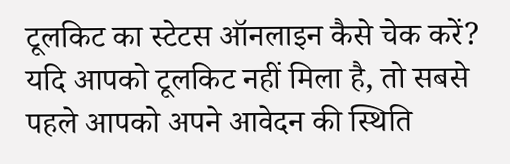टूलकिट का स्टेटस ऑनलाइन कैसे चेक करें?
यदि आपको टूलकिट नहीं मिला है, तो सबसे पहले आपको अपने आवेदन की स्थिति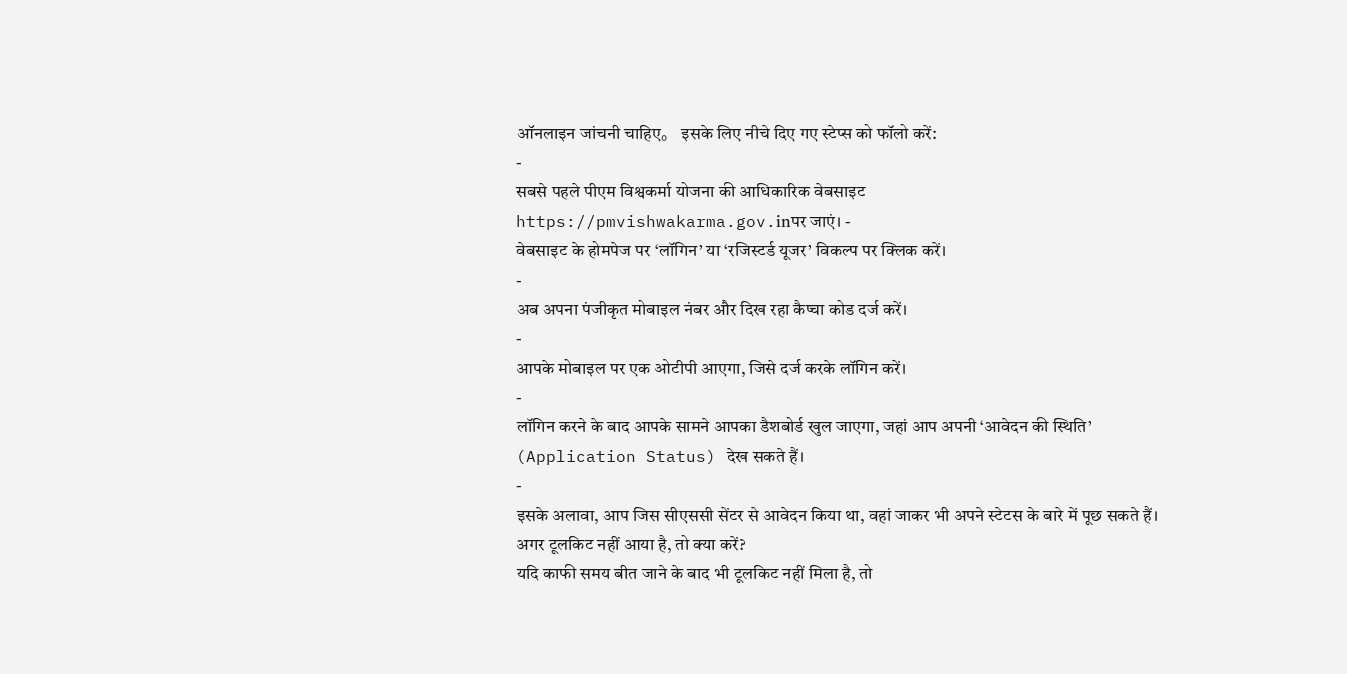ऑनलाइन जांचनी चाहिए。 इसके लिए नीचे दिए गए स्टेप्स को फॉलो करें:
-
सबसे पहले पीएम विश्वकर्मा योजना की आधिकारिक वेबसाइट
https://pmvishwakarma.gov.inपर जाएं। -
वेबसाइट के होमपेज पर ‘लॉगिन’ या ‘रजिस्टर्ड यूजर’ विकल्प पर क्लिक करें।
-
अब अपना पंजीकृत मोबाइल नंबर और दिख रहा कैप्चा कोड दर्ज करें।
-
आपके मोबाइल पर एक ओटीपी आएगा, जिसे दर्ज करके लॉगिन करें।
-
लॉगिन करने के बाद आपके सामने आपका डैशबोर्ड खुल जाएगा, जहां आप अपनी ‘आवेदन की स्थिति’ (Application Status) देख सकते हैं।
-
इसके अलावा, आप जिस सीएससी सेंटर से आवेदन किया था, वहां जाकर भी अपने स्टेटस के बारे में पूछ सकते हैं।
अगर टूलकिट नहीं आया है, तो क्या करें?
यदि काफी समय बीत जाने के बाद भी टूलकिट नहीं मिला है, तो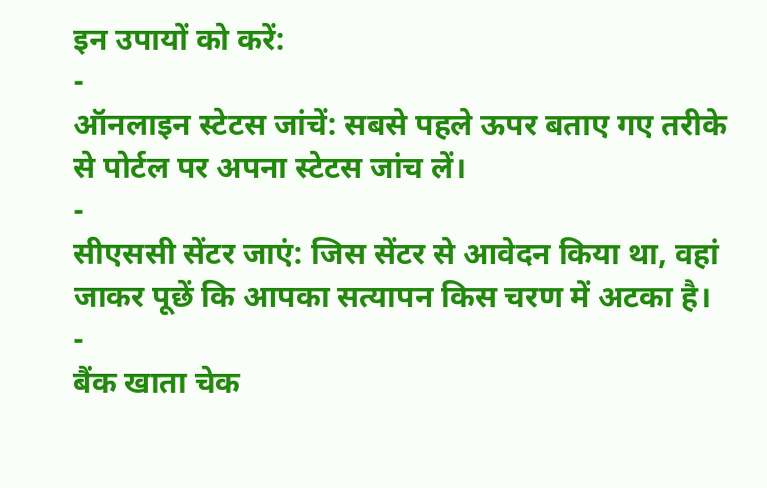इन उपायों को करें:
-
ऑनलाइन स्टेटस जांचें: सबसे पहले ऊपर बताए गए तरीके से पोर्टल पर अपना स्टेटस जांच लें।
-
सीएससी सेंटर जाएं: जिस सेंटर से आवेदन किया था, वहां जाकर पूछें कि आपका सत्यापन किस चरण में अटका है।
-
बैंक खाता चेक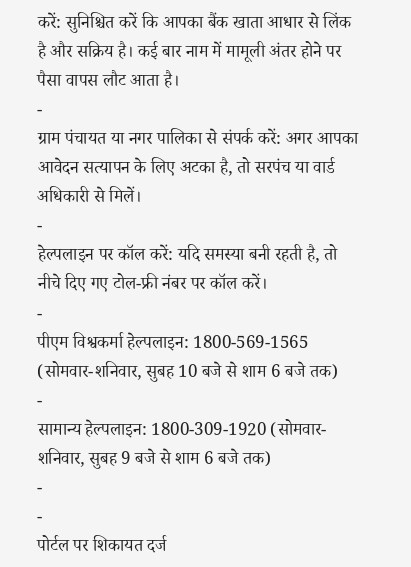करें: सुनिश्चित करें कि आपका बैंक खाता आधार से लिंक है और सक्रिय है। कई बार नाम में मामूली अंतर होने पर पैसा वापस लौट आता है।
-
ग्राम पंचायत या नगर पालिका से संपर्क करें: अगर आपका आवेदन सत्यापन के लिए अटका है, तो सरपंच या वार्ड अधिकारी से मिलें।
-
हेल्पलाइन पर कॉल करें: यदि समस्या बनी रहती है, तो नीचे दिए गए टोल-फ्री नंबर पर कॉल करें।
-
पीएम विश्वकर्मा हेल्पलाइन: 1800-569-1565 (सोमवार-शनिवार, सुबह 10 बजे से शाम 6 बजे तक)
-
सामान्य हेल्पलाइन: 1800-309-1920 (सोमवार-शनिवार, सुबह 9 बजे से शाम 6 बजे तक)
-
-
पोर्टल पर शिकायत दर्ज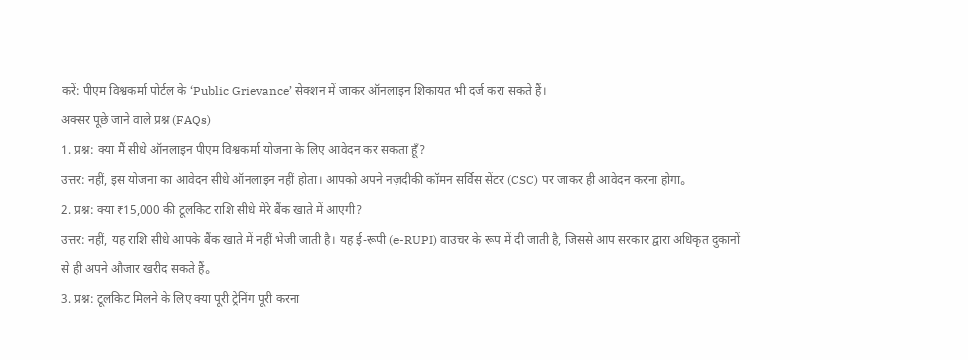करें: पीएम विश्वकर्मा पोर्टल के ‘Public Grievance’ सेक्शन में जाकर ऑनलाइन शिकायत भी दर्ज करा सकते हैं।
अक्सर पूछे जाने वाले प्रश्न (FAQs)
1. प्रश्न: क्या मैं सीधे ऑनलाइन पीएम विश्वकर्मा योजना के लिए आवेदन कर सकता हूँ?
उत्तर: नहीं, इस योजना का आवेदन सीधे ऑनलाइन नहीं होता। आपको अपने नज़दीकी कॉमन सर्विस सेंटर (CSC) पर जाकर ही आवेदन करना होगा。
2. प्रश्न: क्या ₹15,000 की टूलकिट राशि सीधे मेरे बैंक खाते में आएगी?
उत्तर: नहीं, यह राशि सीधे आपके बैंक खाते में नहीं भेजी जाती है। यह ई-रूपी (e-RUPI) वाउचर के रूप में दी जाती है, जिससे आप सरकार द्वारा अधिकृत दुकानों से ही अपने औजार खरीद सकते हैं。
3. प्रश्न: टूलकिट मिलने के लिए क्या पूरी ट्रेनिंग पूरी करना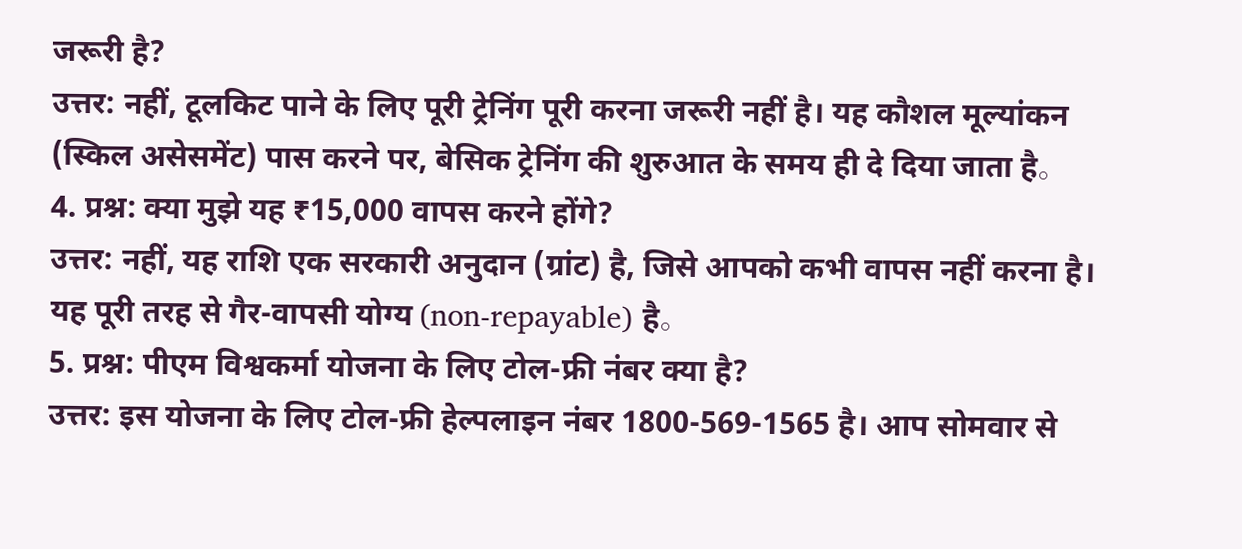जरूरी है?
उत्तर: नहीं, टूलकिट पाने के लिए पूरी ट्रेनिंग पूरी करना जरूरी नहीं है। यह कौशल मूल्यांकन (स्किल असेसमेंट) पास करने पर, बेसिक ट्रेनिंग की शुरुआत के समय ही दे दिया जाता है。
4. प्रश्न: क्या मुझे यह ₹15,000 वापस करने होंगे?
उत्तर: नहीं, यह राशि एक सरकारी अनुदान (ग्रांट) है, जिसे आपको कभी वापस नहीं करना है। यह पूरी तरह से गैर-वापसी योग्य (non-repayable) है。
5. प्रश्न: पीएम विश्वकर्मा योजना के लिए टोल-फ्री नंबर क्या है?
उत्तर: इस योजना के लिए टोल-फ्री हेल्पलाइन नंबर 1800-569-1565 है। आप सोमवार से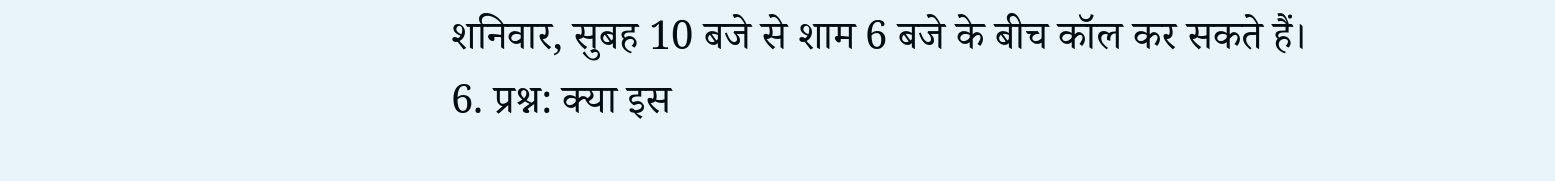शनिवार, सुबह 10 बजे से शाम 6 बजे के बीच कॉल कर सकते हैं।
6. प्रश्न: क्या इस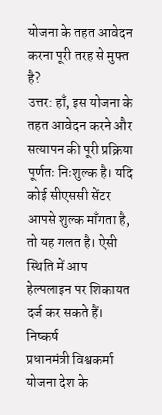योजना के तहत आवेदन करना पूरी तरह से मुफ्त है?
उत्तर: हाँ, इस योजना के तहत आवेदन करने और सत्यापन की पूरी प्रक्रिया पूर्णतः निःशुल्क है। यदि कोई सीएससी सेंटर आपसे शुल्क माँगता है, तो यह गलत है। ऐसी स्थिति में आप हेल्पलाइन पर शिकायत दर्ज कर सकते हैं।
निष्कर्ष
प्रधानमंत्री विश्वकर्मा योजना देश के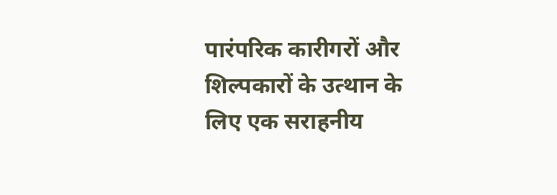पारंपरिक कारीगरों और शिल्पकारों के उत्थान के लिए एक सराहनीय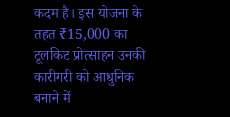कदम है। इस योजना के तहत ₹15,000 का टूलकिट प्रोत्साहन उनकी कारीगरी को आधुनिक बनाने में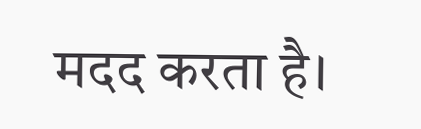मदद करता है।